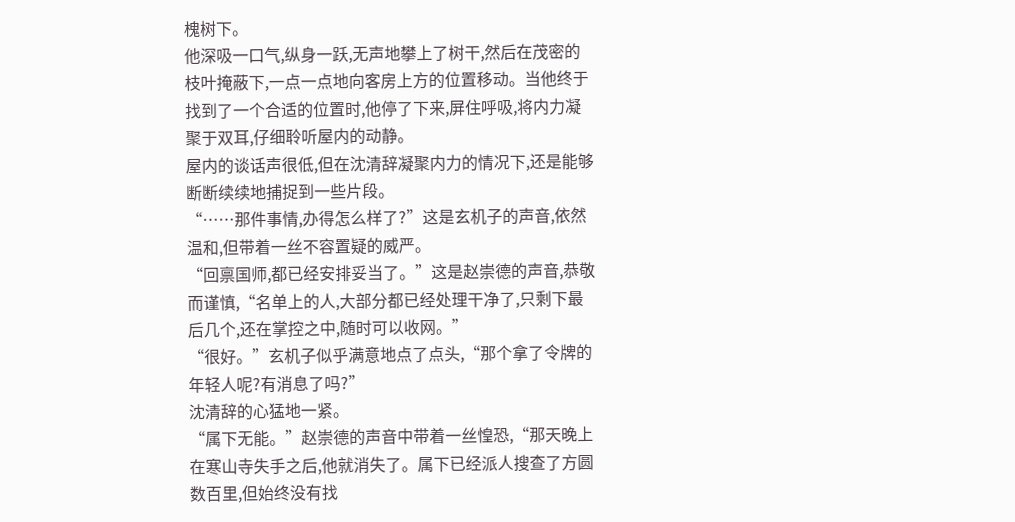槐树下。
他深吸一口气,纵身一跃,无声地攀上了树干,然后在茂密的枝叶掩蔽下,一点一点地向客房上方的位置移动。当他终于找到了一个合适的位置时,他停了下来,屏住呼吸,将内力凝聚于双耳,仔细聆听屋内的动静。
屋内的谈话声很低,但在沈清辞凝聚内力的情况下,还是能够断断续续地捕捉到一些片段。
“……那件事情,办得怎么样了?”这是玄机子的声音,依然温和,但带着一丝不容置疑的威严。
“回禀国师,都已经安排妥当了。”这是赵崇德的声音,恭敬而谨慎,“名单上的人,大部分都已经处理干净了,只剩下最后几个,还在掌控之中,随时可以收网。”
“很好。”玄机子似乎满意地点了点头,“那个拿了令牌的年轻人呢?有消息了吗?”
沈清辞的心猛地一紧。
“属下无能。”赵崇德的声音中带着一丝惶恐,“那天晚上在寒山寺失手之后,他就消失了。属下已经派人搜查了方圆数百里,但始终没有找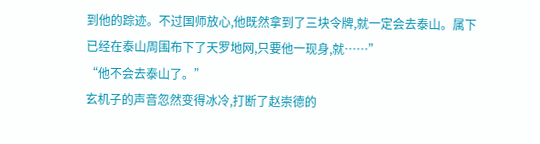到他的踪迹。不过国师放心,他既然拿到了三块令牌,就一定会去泰山。属下已经在泰山周围布下了天罗地网,只要他一现身,就……”
“他不会去泰山了。”
玄机子的声音忽然变得冰冷,打断了赵崇德的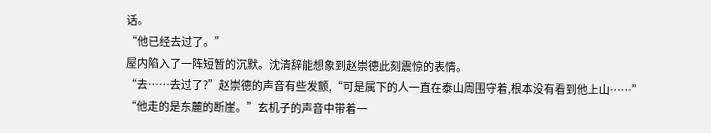话。
“他已经去过了。”
屋内陷入了一阵短暂的沉默。沈清辞能想象到赵崇德此刻震惊的表情。
“去……去过了?”赵崇德的声音有些发颤,“可是属下的人一直在泰山周围守着,根本没有看到他上山……”
“他走的是东麓的断崖。”玄机子的声音中带着一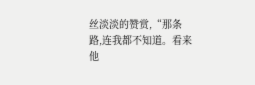丝淡淡的赞赏,“那条路,连我都不知道。看来他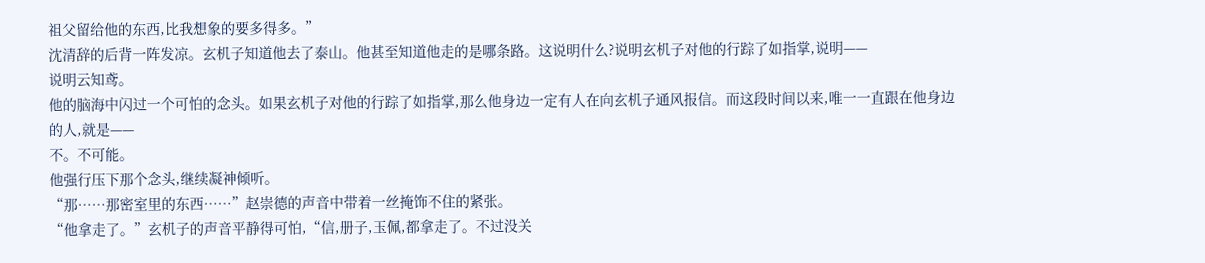祖父留给他的东西,比我想象的要多得多。”
沈清辞的后背一阵发凉。玄机子知道他去了泰山。他甚至知道他走的是哪条路。这说明什么?说明玄机子对他的行踪了如指掌,说明——
说明云知鸢。
他的脑海中闪过一个可怕的念头。如果玄机子对他的行踪了如指掌,那么他身边一定有人在向玄机子通风报信。而这段时间以来,唯一一直跟在他身边的人,就是——
不。不可能。
他强行压下那个念头,继续凝神倾听。
“那……那密室里的东西……”赵崇德的声音中带着一丝掩饰不住的紧张。
“他拿走了。”玄机子的声音平静得可怕,“信,册子,玉佩,都拿走了。不过没关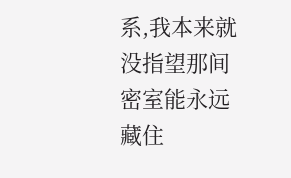系,我本来就没指望那间密室能永远藏住